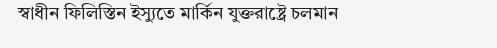স্বাধীন ফিলিস্তিন ইস্যুতে মার্কিন যুক্তরাষ্ট্রে চলমান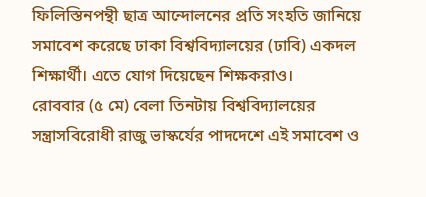ফিলিস্তিনপন্থী ছাত্র আন্দোলনের প্রতি সংহতি জানিয়ে সমাবেশ করেছে ঢাকা বিশ্ববিদ্যালয়ের (ঢাবি) একদল শিক্ষার্থী। এতে যোগ দিয়েছেন শিক্ষকরাও।
রোববার (৫ মে) বেলা তিনটায় বিশ্ববিদ্যালয়ের সন্ত্রাসবিরোধী রাজু ভাস্কর্যের পাদদেশে এই সমাবেশ ও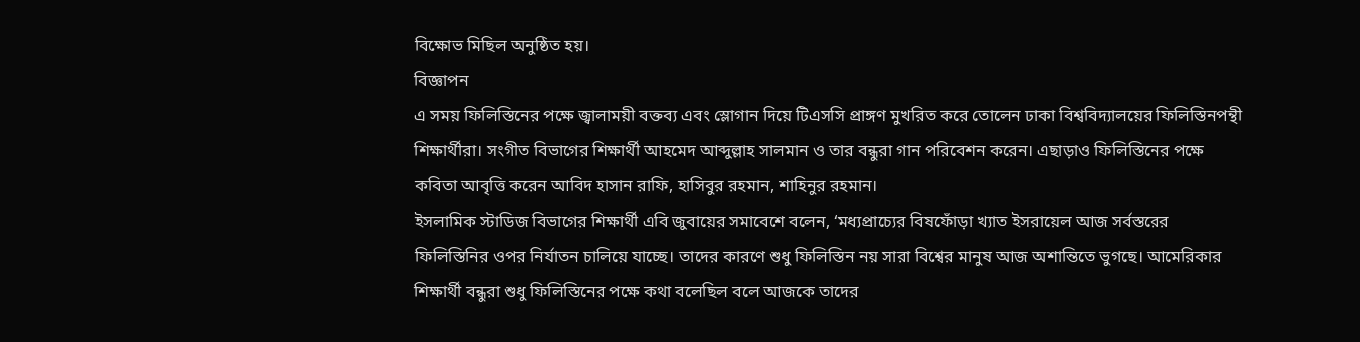বিক্ষোভ মিছিল অনুষ্ঠিত হয়।
বিজ্ঞাপন
এ সময় ফিলিস্তিনের পক্ষে জ্বালাময়ী বক্তব্য এবং স্লোগান দিয়ে টিএসসি প্রাঙ্গণ মুখরিত করে তোলেন ঢাকা বিশ্ববিদ্যালয়ের ফিলিস্তিনপন্থী শিক্ষার্থীরা। সংগীত বিভাগের শিক্ষার্থী আহমেদ আব্দুল্লাহ সালমান ও তার বন্ধুরা গান পরিবেশন করেন। এছাড়াও ফিলিস্তিনের পক্ষে কবিতা আবৃত্তি করেন আবিদ হাসান রাফি, হাসিবুর রহমান, শাহিনুর রহমান।
ইসলামিক স্টাডিজ বিভাগের শিক্ষার্থী এবি জুবায়ের সমাবেশে বলেন, ‘মধ্যপ্রাচ্যের বিষফোঁড়া খ্যাত ইসরায়েল আজ সর্বস্তরের ফিলিস্তিনির ওপর নির্যাতন চালিয়ে যাচ্ছে। তাদের কারণে শুধু ফিলিস্তিন নয় সারা বিশ্বের মানুষ আজ অশান্তিতে ভুগছে। আমেরিকার শিক্ষার্থী বন্ধুরা শুধু ফিলিস্তিনের পক্ষে কথা বলেছিল বলে আজকে তাদের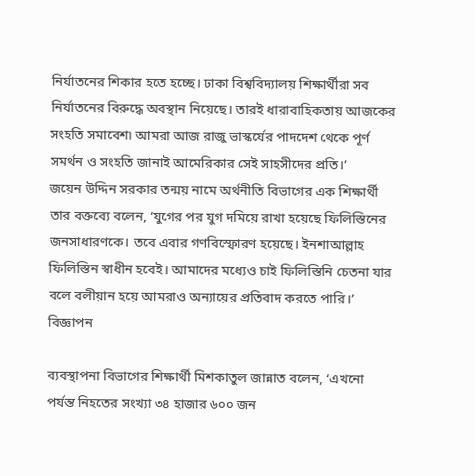নির্যাতনের শিকার হতে হচ্ছে। ঢাকা বিশ্ববিদ্যালয় শিক্ষার্থীরা সব নির্যাতনের বিরুদ্ধে অবস্থান নিয়েছে। তারই ধারাবাহিকতায় আজকের সংহতি সমাবেশ৷ আমরা আজ রাজু ভাস্কর্যের পাদদেশ থেকে পূর্ণ সমর্থন ও সংহতি জানাই আমেরিকার সেই সাহসীদের প্রতি।’
জয়েন উদ্দিন সরকার তন্ময় নামে অর্থনীতি বিভাগের এক শিক্ষার্থী তার বক্তব্যে বলেন, ‘যুগের পর যুগ দমিয়ে রাখা হয়েছে ফিলিস্তিনের জনসাধারণকে। তবে এবার গণবিস্ফোরণ হয়েছে। ইনশাআল্লাহ ফিলিস্তিন স্বাধীন হবেই। আমাদের মধ্যেও চাই ফিলিস্তিনি চেতনা যার বলে বলীয়ান হয়ে আমরাও অন্যায়ের প্রতিবাদ করতে পারি।’
বিজ্ঞাপন

ব্যবস্থাপনা বিভাগের শিক্ষার্থী মিশকাতুল জান্নাত বলেন, ‘এখনো পর্যন্ত নিহতের সংখ্যা ৩৪ হাজার ৬০০ জন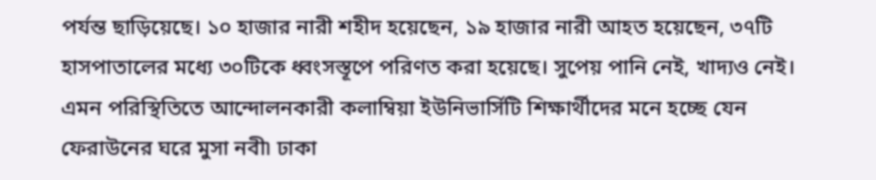পর্যন্ত ছাড়িয়েছে। ১০ হাজার নারী শহীদ হয়েছেন, ১৯ হাজার নারী আহত হয়েছেন, ৩৭টি হাসপাতালের মধ্যে ৩০টিকে ধ্বংসস্তূপে পরিণত করা হয়েছে। সুপেয় পানি নেই, খাদ্যও নেই। এমন পরিস্থিতিতে আন্দোলনকারী কলাম্বিয়া ইউনিভার্সিটি শিক্ষার্থীদের মনে হচ্ছে যেন ফেরাউনের ঘরে মুসা নবী৷ ঢাকা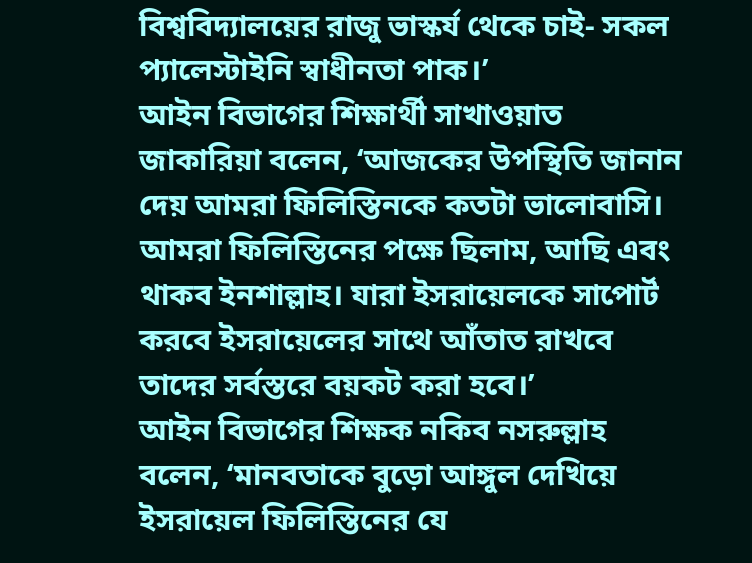বিশ্ববিদ্যালয়ের রাজু ভাস্কর্য থেকে চাই- সকল প্যালেস্টাইনি স্বাধীনতা পাক।’
আইন বিভাগের শিক্ষার্থী সাখাওয়াত জাকারিয়া বলেন, ‘আজকের উপস্থিতি জানান দেয় আমরা ফিলিস্তিনকে কতটা ভালোবাসি। আমরা ফিলিস্তিনের পক্ষে ছিলাম, আছি এবং থাকব ইনশাল্লাহ। যারা ইসরায়েলকে সাপোর্ট করবে ইসরায়েলের সাথে আঁতাত রাখবে তাদের সর্বস্তরে বয়কট করা হবে।’
আইন বিভাগের শিক্ষক নকিব নসরুল্লাহ বলেন, ‘মানবতাকে বুড়ো আঙ্গুল দেখিয়ে ইসরায়েল ফিলিস্তিনের যে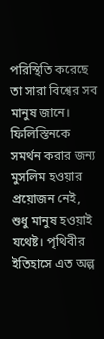পরিস্থিতি করেছে তা সারা বিশ্বের সব মানুষ জানে। ফিলিস্তিনকে সমর্থন করার জন্য মুসলিম হওয়ার প্রয়োজন নেই, শুধু মানুষ হওয়াই যথেষ্ট। পৃথিবীর ইতিহাসে এত অল্প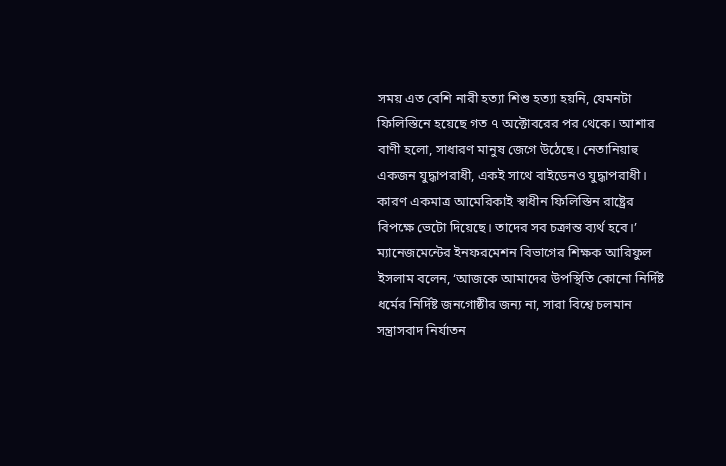সময় এত বেশি নারী হত্যা শিশু হত্যা হয়নি, যেমনটা ফিলিস্তিনে হয়েছে গত ৭ অক্টোবরের পর থেকে। আশার বাণী হলো, সাধারণ মানুষ জেগে উঠেছে। নেতানিয়াহু একজন যুদ্ধাপরাধী, একই সাথে বাইডেনও যুদ্ধাপরাধী। কারণ একমাত্র আমেরিকাই স্বাধীন ফিলিস্তিন রাষ্ট্রের বিপক্ষে ভেটো দিয়েছে। তাদের সব চক্রান্ত ব্যর্থ হবে।’
ম্যানেজমেন্টের ইনফরমেশন বিভাগের শিক্ষক আরিফুল ইসলাম বলেন, ‘আজকে আমাদের উপস্থিতি কোনো নির্দিষ্ট ধর্মের নির্দিষ্ট জনগোষ্ঠীর জন্য না, সারা বিশ্বে চলমান সন্ত্রাসবাদ নির্যাতন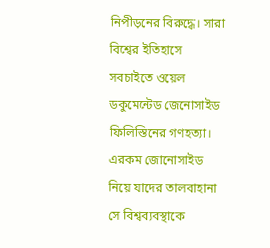নিপীড়নের বিরুদ্ধে। সারা বিশ্বের ইতিহাসে সবচাইতে ওয়েল ডকুমেন্টেড জেনোসাইড ফিলিস্তিনের গণহত্যা। এরকম জোনোসাইড নিয়ে যাদের তালবাহানা সে বিশ্বব্যবস্থাকে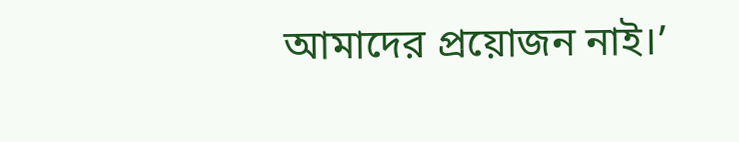আমাদের প্রয়োজন নাই।’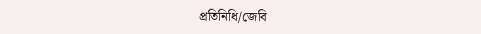প্রতিনিধি/জেবি